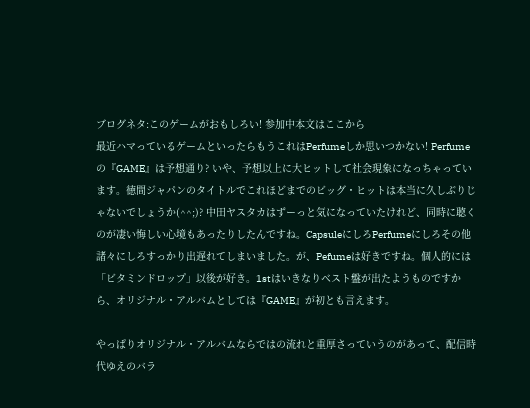ブログネタ:このゲームがおもしろい! 参加中本文はここから
最近ハマっているゲームといったらもうこれはPerfumeしか思いつかない! Perfumeの『GAME』は予想通り? いや、予想以上に大ヒットして社会現象になっちゃっています。徳間ジャパンのタイトルでこれほどまでのビッグ・ヒットは本当に久しぶりじゃないでしょうか(^^;)? 中田ヤスタカはずーっと気になっていたけれど、同時に聴くのが凄い悔しい心境もあったりしたんですね。CapsuleにしろPerfumeにしろその他諸々にしろすっかり出遅れてしまいました。が、Pefumeは好きですね。個人的には「ビタミンドロップ」以後が好き。1stはいきなりベスト盤が出たようものですから、オリジナル・アルバムとしては『GAME』が初とも言えます。

やっぱりオリジナル・アルバムならではの流れと重厚さっていうのがあって、配信時代ゆえのバラ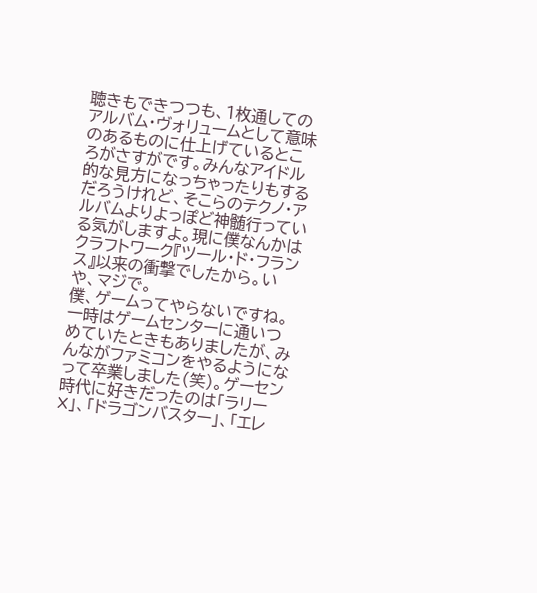聴きもできつつも、1枚通してのアルバム・ヴォリュームとして意味のあるものに仕上げているところがさすがです。みんなアイドル的な見方になっちゃったりもするだろうけれど、そこらのテクノ・アルバムよりよっぽど神髄行っている気がしますよ。現に僕なんかはクラフトワーク『ツール・ド・フランス』以来の衝撃でしたから。いや、マジで。
僕、ゲームってやらないですね。一時はゲームセンターに通いつめていたときもありましたが、みんながファミコンをやるようになって卒業しました(笑)。ゲーセン時代に好きだったのは「ラリーX」、「ドラゴンバスター」、「エレ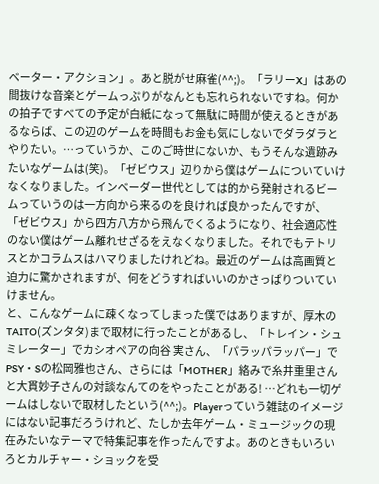ベーター・アクション」。あと脱がせ麻雀(^^;)。「ラリーX」はあの間抜けな音楽とゲームっぷりがなんとも忘れられないですね。何かの拍子ですべての予定が白紙になって無駄に時間が使えるときがあるならば、この辺のゲームを時間もお金も気にしないでダラダラとやりたい。…っていうか、このご時世にないか、もうそんな遺跡みたいなゲームは(笑)。「ゼビウス」辺りから僕はゲームについていけなくなりました。インベーダー世代としては的から発射されるビームっていうのは一方向から来るのを良ければ良かったんですが、「ゼビウス」から四方八方から飛んでくるようになり、社会適応性のない僕はゲーム離れせざるをえなくなりました。それでもテトリスとかコラムスはハマりましたけれどね。最近のゲームは高画質と迫力に驚かされますが、何をどうすればいいのかさっぱりついていけません。
と、こんなゲームに疎くなってしまった僕ではありますが、厚木のTAITO(ズンタタ)まで取材に行ったことがあるし、「トレイン・シュミレーター」でカシオペアの向谷 実さん、「パラッパラッパー」でPSY・Sの松岡雅也さん、さらには「MOTHER」絡みで糸井重里さんと大貫妙子さんの対談なんてのをやったことがある! …どれも一切ゲームはしないで取材したという(^^;)。Playerっていう雑誌のイメージにはない記事だろうけれど、たしか去年ゲーム・ミュージックの現在みたいなテーマで特集記事を作ったんですよ。あのときもいろいろとカルチャー・ショックを受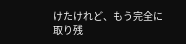けたけれど、もう完全に取り残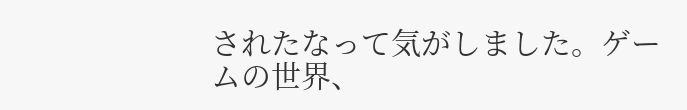されたなって気がしました。ゲームの世界、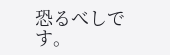恐るべしです。